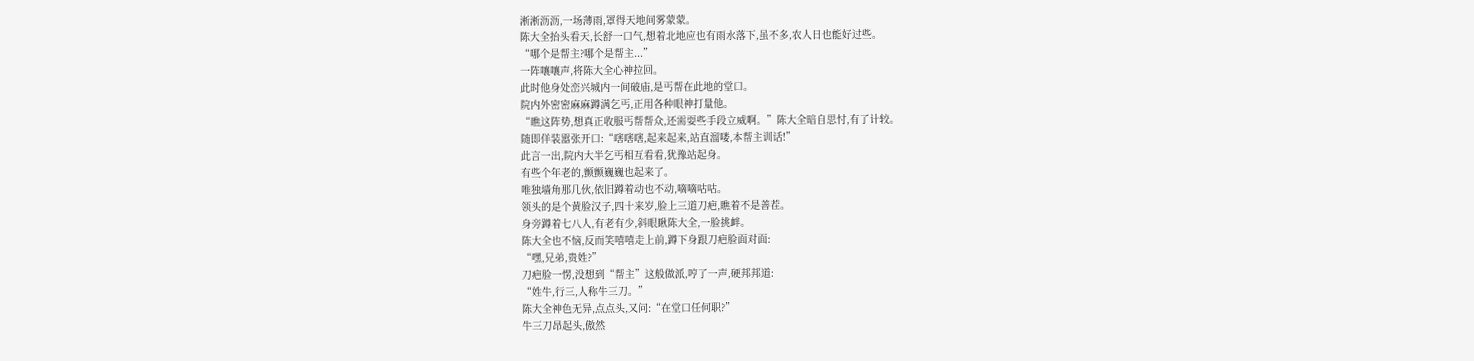淅淅沥沥,一场薄雨,罩得天地间雾蒙蒙。
陈大全抬头看天,长舒一口气,想着北地应也有雨水落下,虽不多,农人日也能好过些。
“哪个是帮主?哪个是帮主...”
一阵嚷嚷声,将陈大全心神拉回。
此时他身处峦兴城内一间破庙,是丐帮在此地的堂口。
院内外密密麻麻蹲满乞丐,正用各种眼神打量他。
“瞧这阵势,想真正收服丐帮帮众,还需耍些手段立威啊。”陈大全暗自思忖,有了计较。
随即佯装嚣张开口:“嗐嗐嗐,起来起来,站直溜喽,本帮主训话!”
此言一出,院内大半乞丐相互看看,犹豫站起身。
有些个年老的,颤颤巍巍也起来了。
唯独墙角那几伙,依旧蹲着动也不动,嘀嘀咕咕。
领头的是个黄脸汉子,四十来岁,脸上三道刀疤,瞧着不是善茬。
身旁蹲着七八人,有老有少,斜眼瞅陈大全,一脸挑衅。
陈大全也不恼,反而笑嘻嘻走上前,蹲下身跟刀疤脸面对面:
“嘿,兄弟,贵姓?”
刀疤脸一愣,没想到“帮主”这般做派,哼了一声,硬邦邦道:
“姓牛,行三,人称牛三刀。”
陈大全神色无异,点点头,又问:“在堂口任何职?”
牛三刀昂起头,傲然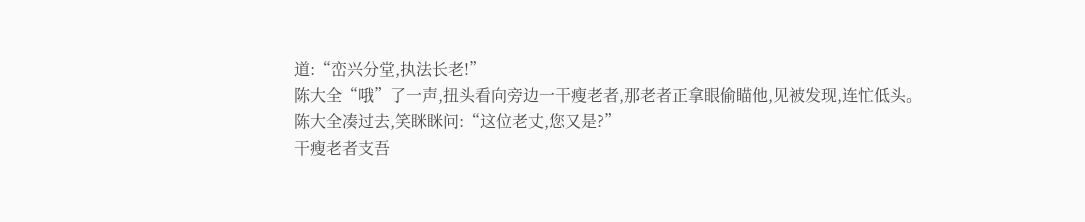道:“峦兴分堂,执法长老!”
陈大全“哦”了一声,扭头看向旁边一干瘦老者,那老者正拿眼偷瞄他,见被发现,连忙低头。
陈大全凑过去,笑眯眯问:“这位老丈,您又是?”
干瘦老者支吾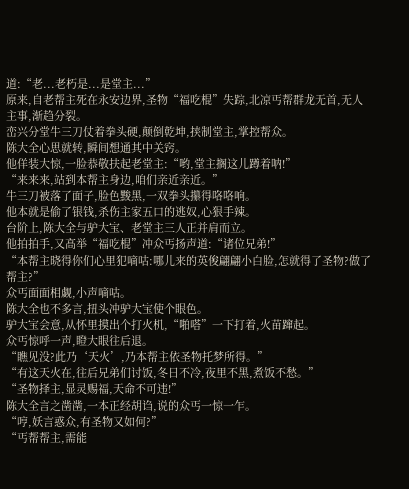道:“老...老朽是...是堂主...”
原来,自老帮主死在永安边界,圣物“福吃棍”失踪,北凉丐帮群龙无首,无人主事,渐趋分裂。
峦兴分堂牛三刀仗着拳头硬,颠倒乾坤,挟制堂主,掌控帮众。
陈大全心思就转,瞬间想通其中关窍。
他佯装大惊,一脸恭敬扶起老堂主:“哟,堂主搁这儿蹲着呐!”
“来来来,站到本帮主身边,咱们亲近亲近。”
牛三刀被落了面子,脸色黢黑,一双拳头攥得咯咯响。
他本就是偷了银钱,杀伤主家五口的逃奴,心狠手辣。
台阶上,陈大全与驴大宝、老堂主三人正并肩而立。
他拍拍手,又高举“福吃棍”冲众丐扬声道:“诸位兄弟!”
“本帮主晓得你们心里犯嘀咕:哪儿来的英俊翩翩小白脸,怎就得了圣物?做了帮主?”
众丐面面相觑,小声嘀咕。
陈大全也不多言,扭头冲驴大宝使个眼色。
驴大宝会意,从怀里摸出个打火机,“啪嗒”一下打着,火苗蹿起。
众丐惊呼一声,瞪大眼往后退。
“瞧见没?此乃‘天火’,乃本帮主依圣物托梦所得。”
“有这天火在,往后兄弟们讨饭,冬日不冷,夜里不黑,煮饭不愁。”
“圣物择主,显灵赐福,天命不可违!”
陈大全言之凿凿,一本正经胡诌,说的众丐一惊一乍。
“哼,妖言惑众,有圣物又如何?”
“丐帮帮主,需能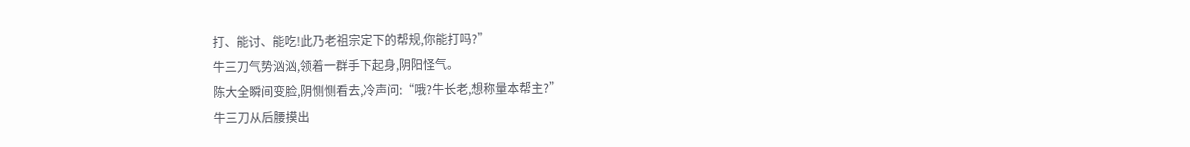打、能讨、能吃!此乃老祖宗定下的帮规,你能打吗?”
牛三刀气势汹汹,领着一群手下起身,阴阳怪气。
陈大全瞬间变脸,阴恻恻看去,冷声问:“哦?牛长老,想称量本帮主?”
牛三刀从后腰摸出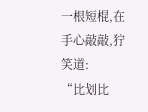一根短棍,在手心敲敲,狞笑道:
“比划比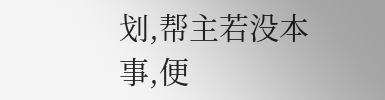划,帮主若没本事,便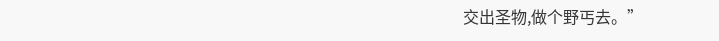交出圣物,做个野丐去。”